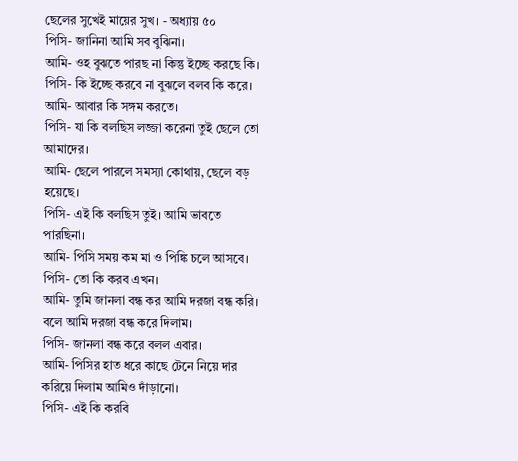ছেলের সুখেই মায়ের সুখ। - অধ্যায় ৫০
পিসি- জানিনা আমি সব বুঝিনা।
আমি- ওহ বুঝতে পারছ না কিন্তু ইচ্ছে করছে কি।
পিসি- কি ইচ্ছে করবে না বুঝলে বলব কি করে।
আমি- আবার কি সঙ্গম করতে।
পিসি- যা কি বলছিস লজ্জা করেনা তুই ছেলে তো আমাদের।
আমি- ছেলে পারলে সমস্যা কোথায়, ছেলে বড় হয়েছে।
পিসি- এই কি বলছিস তুই। আমি ভাবতে পারছিনা।
আমি- পিসি সময় কম মা ও পিঙ্কি চলে আসবে।
পিসি- তো কি করব এখন।
আমি- তুমি জানলা বন্ধ কর আমি দরজা বন্ধ করি। বলে আমি দরজা বন্ধ করে দিলাম।
পিসি- জানলা বন্ধ করে বলল এবার।
আমি- পিসির হাত ধরে কাছে টেনে নিয়ে দার করিয়ে দিলাম আমিও দাঁড়ানো।
পিসি- এই কি করবি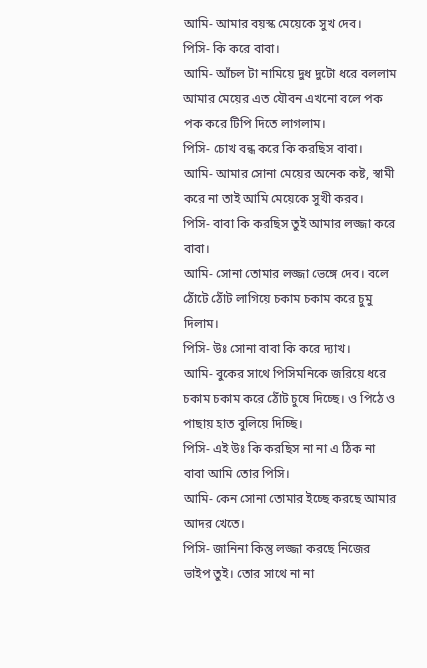আমি- আমার বয়স্ক মেয়েকে সুখ দেব।
পিসি- কি করে বাবা।
আমি- আঁচল টা নামিয়ে দুধ দুটো ধরে বললাম আমার মেয়ের এত যৌবন এখনো বলে পক পক করে টিপি দিতে লাগলাম।
পিসি- চোখ বন্ধ করে কি করছিস বাবা।
আমি- আমার সোনা মেয়ের অনেক কষ্ট, স্বামী করে না তাই আমি মেয়েকে সুখী করব।
পিসি- বাবা কি করছিস তুই আমার লজ্জা করে বাবা।
আমি- সোনা তোমার লজ্জা ভেঙ্গে দেব। বলে ঠোঁটে ঠোঁট লাগিয়ে চকাম চকাম করে চুমু দিলাম।
পিসি- উঃ সোনা বাবা কি করে দ্যাখ।
আমি- বুকের সাথে পিসিমনিকে জরিয়ে ধরে চকাম চকাম করে ঠোঁট চুষে দিচ্ছে। ও পিঠে ও পাছায় হাত বুলিয়ে দিচ্ছি।
পিসি- এই উঃ কি করছিস না না এ ঠিক না বাবা আমি তোর পিসি।
আমি- কেন সোনা তোমার ইচ্ছে করছে আমার আদর খেতে।
পিসি- জানিনা কিন্তু লজ্জা করছে নিজের ভাইপ তুই। তোর সাথে না না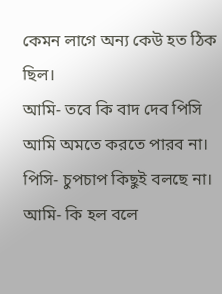কেমন লাগে অন্য কেউ হত ঠিক ছিল।
আমি- তবে কি বাদ দেব পিসি আমি অমতে করতে পারব না।
পিসি- চুপচাপ কিছুই বলছে না।
আমি- কি হল বলে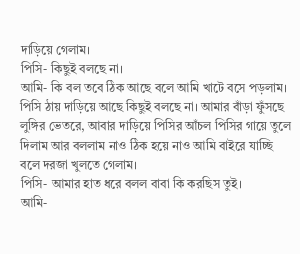দাড়িয়ে গেলাম।
পিসি- কিছুই বলছে না।
আমি- কি বল তবে ঠিক আছে বলে আমি খাটে বসে পড়লাম।
পিসি ঠায় দাড়িয়ে আছে কিছুই বলছে না। আমার বাঁড়া ফুঁসছে লুঙ্গির ভেতরে, আবার দাড়িয়ে পিসির আঁচল পিসির গায়ে তুলে দিলাম আর বললাম নাও ঠিক হয়ে নাও আমি বাইরে যাচ্ছি বলে দরজা খুলতে গেলাম।
পিসি- আমার হাত ধরে বলল বাবা কি করছিস তুই।
আমি-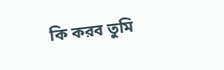কি করব তুমি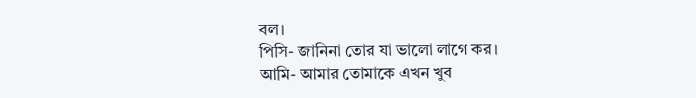বল।
পিসি- জানিনা তোর যা ভালো লাগে কর।
আমি- আমার তোমাকে এখন খুব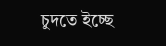চুদতে ইচ্ছে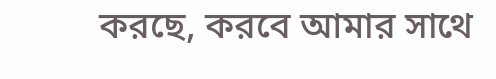করছে, করবে আমার সাথে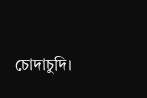চোদাচুদি।